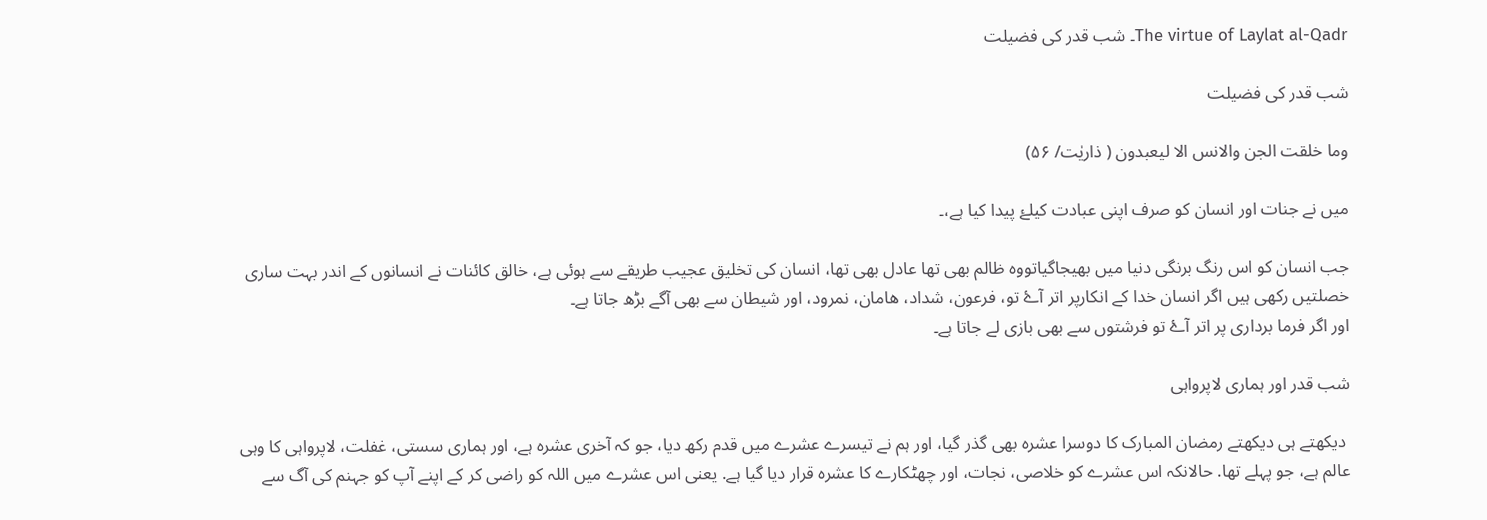The virtue of Laylat al-Qadr۔ شب قدر کی فضیلت

شب قدر کی فضیلت

وما خلقت الجن والانس الا ليعبدون ( ذاریٰت/ ۵۶)

میں نے جنات اور انسان کو صرف اپنی عبادت کیلۓ پیدا کیا ہے،۔

جب انسان کو اس رنگ برنگی دنیا میں بھیجاگیاتووہ ظالم بھی تھا عادل بھی تھا، انسان کی تخلیق عجیب طریقے سے ہوئی ہے، خالق کائنات نے انسانوں کے اندر بہت ساری خصلتیں رکھی ہیں اگر انسان خدا کے انکارپر اتر آۓ تو، فرعون، شداد، ھامان، نمرود، اور شیطان سے بھی آگے بڑھ جاتا ہے۔
اور اگر فرما برداری پر اتر آۓ تو فرشتوں سے بھی بازی لے جاتا ہے۔

شب قدر اور ہماری لاپرواہی

 دیکھتے ہی دیکھتے رمضان المبارک کا دوسرا عشرہ بھی گذر گیا، اور ہم نے تیسرے عشرے میں قدم رکھ دیا، جو کہ آخری عشرہ ہے، اور ہماری سستی، غفلت، لاپرواہی کا وہی عالم ہے، جو پہلے تھا. حالانکہ اس عشرے کو خلاصی، نجات، اور چھٹکارے کا عشرہ قرار دیا گیا ہے. یعنی اس عشرے میں اللہ کو راضی کر کے اپنے آپ کو جہنم کی آگ سے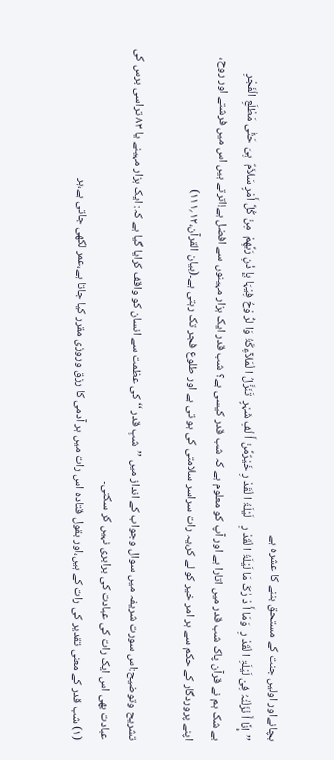بچانےاور اولیں جنت کے مستحق بننے کا عشرہ ہے
’’إِنَّا أَ نْزَلْنٰہُ فِیْ لَیْلَۃِ ا لْقَدْ رِ  وَمَا أَ دْ رٰکَ مَا لَیْلَۃُ ا لْقَدْ رِ   لَیْلَۃُ ا لْقَدْ رِ خَیْرٌمِّنْ أَ لْفِ شَہْرٍ  تَنَزَّلُ ا لْمَلآءِکَۃُ وَا لرُّ وْحُ فِیْہَا بِإِ ذْنِ رَبِّھِمْ  مِنْ کُلِّ أَمْرٍ سَلاَمٌ  ہِیَ حَتّٰی مَطْلَعِ الْفَجْرِ
بے شک ہم نے قرآن پاک شب قدر میں اتارا ہے اور آپ کو معلوم ہے کہ شب قدر کیسی ہے؟ شب قدر ایک ہزار مہینوں سے افضل ہے!اترتے ہیں اس میں فرشتے اور روح، اپنے پروردگار کے حکم سے ہر امر خیر کو لے کر،یہ رات سراسر سلامتی کی ہو تی ہے اور طلوع فجر تک رہتی ہے۔(بیان القرآن،۱۲؍۱۱۱)

تشریح وتوضیح:اس سورت شریفہ میں سوال وجواب کے انداز میں ’’شبِ قدر ‘‘کی عظمت سے انسان کو واقف کرایا گیا ہے کہ: ایک ہزار مہینے یا ۸۳ تراسی برس کی عبادت بھی اس ایک رات کی عبادت کی برابری نہیں کر سکتی۔
(۱) شب قدر کے معنی تقدیر کی رات کے ہیں،اور بقول قتادہ اس رات میں ہر آدمی کا رزق وروزی مقرر کیا جاتا ہے،عمر لکھی جاتی ہے،ہر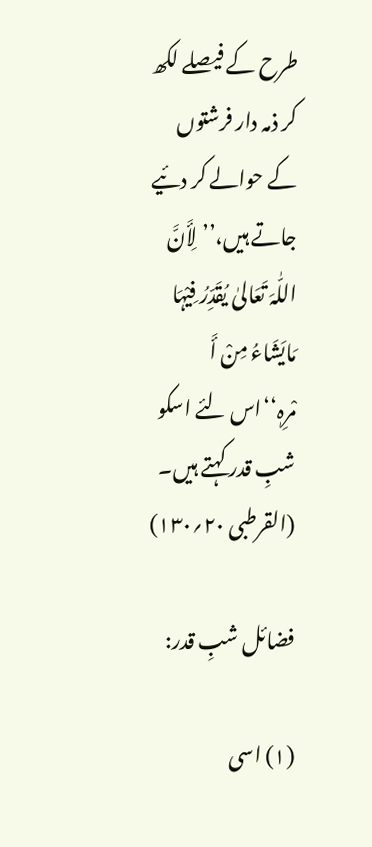طرح کے فیصلے لکھ کر ذمہ دار فرشتوں کے حوالے کر دئیے جاتے ہیں،’’لِأَنَّ اللّٰہَ تَعَالیٰ یُقَدِّرُ فِیْہَا مَایَشَاءُ مِنْ أَ مْرِہٖ‘‘اس لئے اسکو شبِ قدر کہتے ہیں۔ (القرطبی ۲۰؍۱۳۰)

فضائل شبِ قدر:

(۱) اسی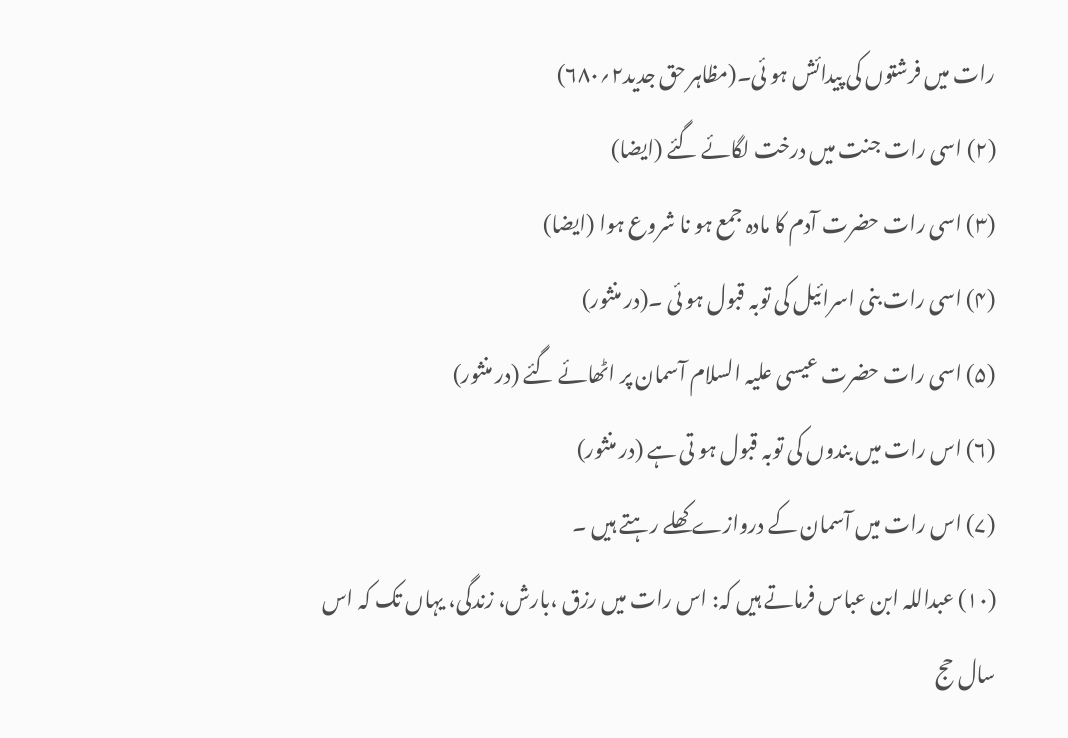رات میں فرشتوں کی پیدائش ہو ئی۔(مظاہر حق جدید۲؍۶۸۰)
(۲) اسی رات جنت میں درخت لگائے گئے (ایضا)
(۳) اسی رات حضرت آدم کا مادہ جمع ہو نا شروع ہوا (ایضا)
(۴) اسی رات بنی اسرائیل کی توبہ قبول ہو ئی ۔(در منثور)
(۵) اسی رات حضرت عیسی علیہ السلام آسمان پر اٹھائے گئے (در منثور)
(۶) اس رات میں بندوں کی توبہ قبول ہو تی ہے (در منثور)
(۷) اس رات میں آسمان کے دروازے کھلے رہتے ہیں ۔
(۱۰) عبداللہ ابن عباس فرماتے ہیں کہ: اس رات میں رزق ،بارش، زندگی، یہاں تک کہ اس سال حج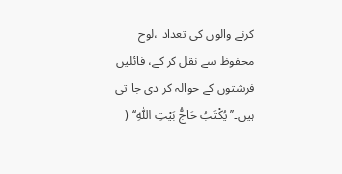کرنے والوں کی تعداد ،لوح محفوظ سے نقل کر کے، فائلیں فرشتوں کے حوالہ کر دی جا تی
ہیں۔’’یُکْتَبُ حَاجُّ بَیْتِ اللّٰہِ‘‘ (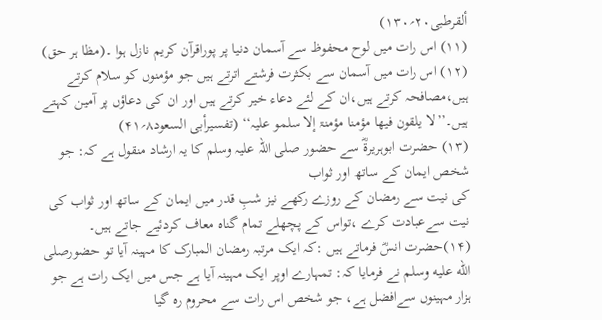ألقرطبی۲۰؍۱۳۰)
(۱۱) اس رات میں لوح محفوظ سے آسمان دنیا پر پوراقرآن کریم نازل ہوا ۔(مظا ہر حق)
(۱۲) اس رات میں آسمان سے بکثرت فرشتے اترتے ہیں جو مؤمنوں کو سلام کرتے ہیں،مصافحہ کرتے ہیں،ان کے لئے دعاء خیر کرتے ہیں اور ان کی دعاؤں پر آمین کہتے ہیں۔’’لا یلقون فیھا مؤمنا مؤمنۃ إلا سلمو علیہ‘‘ (تفسیرأبی السعود۸؍۴۱)
(۱۳) حضرت ابوہریرۃؓ سے حضور صلی اللہ علیہ وسلم کا یہ ارشاد منقول ہے کہ: جو شخص ایمان کے ساتھ اور ثواب
کی نیت سے رمضان کے روزے رکھے نیز شبِ قدر میں ایمان کے ساتھ اور ثواب کی نیت سےعبادت کرے ،تواس کے پچھلے تمام گناہ معاف کردئیے جاتے ہیں۔
(۱۴)حضرت انسؓ فرماتے ہیں :کہ ایک مرتبہ رمضان المبارک کا مہینہ آیا تو حضورصلى الله عليه وسلم نے فرمایا کہ: تمہارے اوپر ایک مہینہ آیا ہے جس میں ایک رات ہے جو ہزار مہینوں سےافضل ہے، جو شخص اس رات سے محروم رہ گیا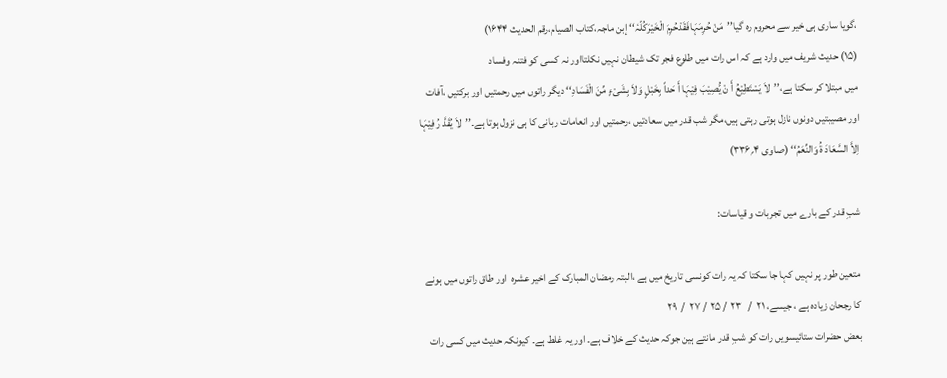،گویا ساری ہی خیر سے محروم رہ گیا’’مَنْ حُرِمَہَافَقَدْحُرِمَ الْخَیْرَکُلّہٗ‘‘ إبن ماجہ،کتاب الصیام،رقم الحدیث ۱۶۴۴)
(۱۵) حدیث شریف میں وارد ہے کہ اس رات میں طلوع فجر تک شیطان نہیں نکلتااور نہ کسی کو فتنہ وفساد
میں مبتلا کر سکتا ہے،’’لاَ یَسْتَطِیْعُ أَ نْ یُّصِیْبَ فِیْہَا أَ حَداً بِخَبْلٍ وَلاَ بِشَیْءٍ مِّنَ الْفَسَادِ‘‘ دیگر راتوں میں رحمتیں اور برکتیں ،آفات اور مصیبتیں دونوں نازل ہوتی رہتی ہیں،مگر شب قدر میں سعادتیں ،رحمتیں اور انعامات ربانی کا ہی نزول ہوتا ہے۔’’لاَ یُقَدَّ رُ فِیْہَا اِلاَّ السَّعَادَ ۃُ وَالنِّعَمُ‘‘ (صاوی ۴؍۳۳۶)

شبِ قدر کے بارے میں تجربات و قیاسات:

متعین طور پر نہیں کہا جا سکتا کہ یہ رات کونسی تاریخ میں ہے ،البتہ رمضان المبارک کے اخیر عشرہ  اور طاق راتوں میں ہونے کا رجحان زیادہ ہے ، جیسے، ۲۱  /   ۲۳  / ۲۵  / ۲۷  /  ۲۹
بعض حضرات ستائیسویں رات کو شبِ قدر مانتے ہین جوکہ حدیث کے خلاف ہے۔ اور یہ غلط ہے۔ کیونکہ حدیث میں کسی رات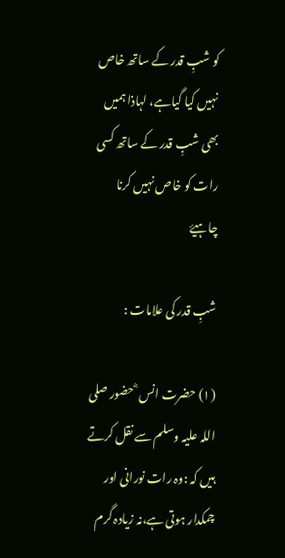کو شبِ قدر کے ساتھ خاص نہیں کیا گیاہے، لہاذا ہمیں بھی شبِ قدر کے ساتھ کسی رات کو خاص نہیں کرنا چاہیۓ

شبِ قدر کی علامات :

(۱) حضرت انس ؓ حضور صلی اللہ علیہ وسلم سے نقل کرتے ہیں کہ :وہ رات نورانی اور چمکدار ہوتی ہے،نہ زیادہ گرم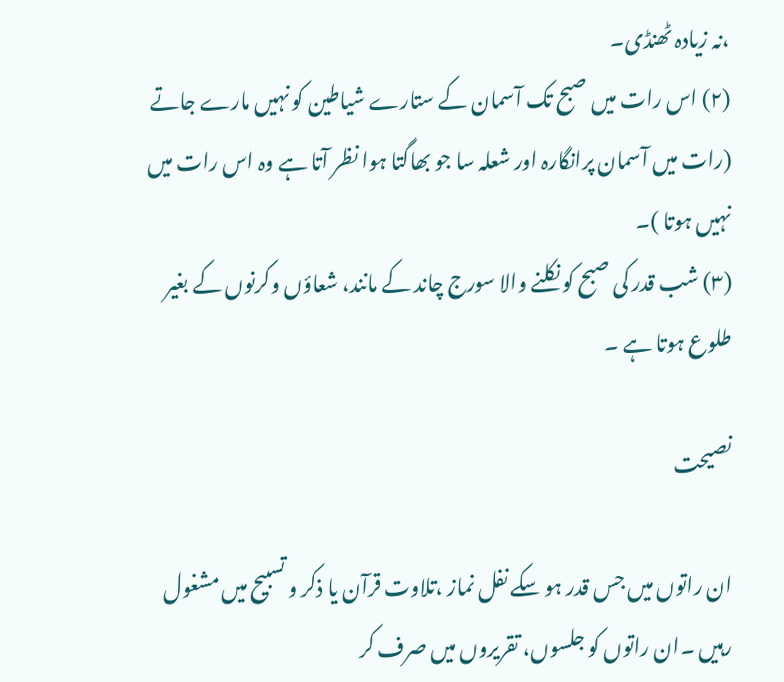،نہ زیادہ ٹھنڈی۔
(۲) اس رات میں صبح تک آسمان کے ستارے شیاطین کو نہیں مارے جاتے (رات میں آسمان پرانگارہ اور شعلہ سا جو بھاگتا ہوا نظر آتا ہے وہ اس رات میں نہیں ہوتا )۔
(۳) شب قدر کی صبح کو نکلنے والا سورج چاند کے مانند، شعاؤں وکرنوں کے بغیر طلوع ہوتا ہے ۔

نصیحت

ان راتوں میں جس قدر ہو سکے نفل نماز ،تلاوت قرآن یا ذکر و تسبیح میں مشغول رہیں ۔ان راتوں کو جلسوں، تقریروں میں صرف کر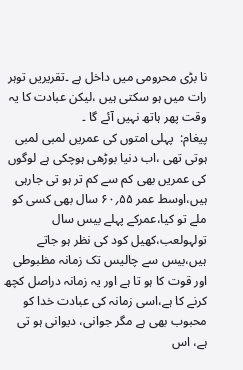نا بڑی محرومی میں داخل ہے ۔تقریریں توہر رات میں ہو سکتی ہیں ،لیکن عبادت کا یہ وقت پھر ہاتھ نہیں آئے گا ۔
پیغام:  پہلی امتوں کی عمریں لمبی لمبی ہوتی تھی ،اب دنیا بوڑھی ہوچکی ہے لوگوں کی عمریں بھی کم سے کم تر ہو تی جارہی ہیں،اوسط عمر ۵۵؍۶۰ سال بھی کسی کو ملے تو کیا،عمرکے پہلے بیس سال تولہولعب،کھیل کود کی نظر ہو جاتے ہیں،بیس سے چالیس تک زمانہ مظبوطی اور قوت کا ہو تا ہے اور یہ زمانہ دراصل کچھ کرنے کا ہے،اسی زمانہ کی عبادت خدا کو محبوب بھی ہے مگر جوانی، دیوانی ہو تی ہے، اس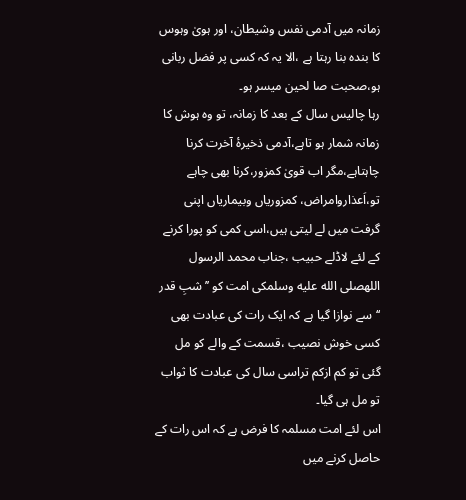زمانہ میں آدمی نفس وشیطان، اور ہویٰ وہوس کا بندہ بنا رہتا ہے ،الا یہ کہ کسی پر فضل ربانی ہو،صحبت صا لحین میسر ہو۔
رہا چالیس سال کے بعد کا زمانہ، تو وہ ہوش کا زمانہ شمار ہو تاہے،آدمی ذخیرۂ آخرت کرنا چاہتاہے،مگر اب قویٰ کمزور،کرنا بھی چاہے تو،اَعذاروامراض، کمزوریاں وبیماریاں اپنی گرفت میں لے لیتی ہیں،اسی کمی کو پورا کرنے کے لئے لاڈلے حبیب ،جناب محمد الرسول اللهصلى الله عليه وسلمکی امت کو ’’شبِ قدر ‘‘سے نوازا گیا ہے کہ ایک رات کی عبادت بھی کسی خوش نصیب ،قسمت کے والے کو مل گئی تو کم ازکم تراسی سال کی عبادت کا ثواب تو مل ہی گیا۔
اس لئے امت مسلمہ کا فرض ہے کہ اس رات کے حاصل کرنے میں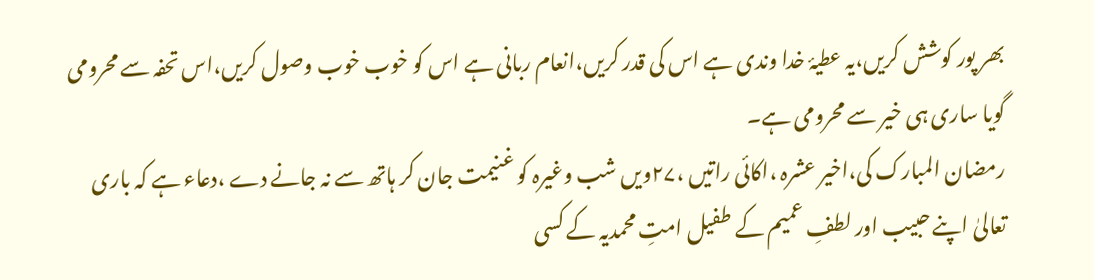بھر پور کوشش کریں،یہ عطیۂ خدا وندی ہے اس کی قدر کریں،انعام ربانی ہے اس کو خوب خوب وصول کریں،اس تحفہ سے محرومی گویا ساری ہی خیر سے محرومی ہے۔
رمضان المبارک کی،اخیر عشرہ ،اکائی راتیں ،۲۷ویں شب وغیرہ کو غنیمت جان کر ہاتھ سے نہ جانے دے ،دعاء ہے کہ باری تعالیٰ اپنے حبیب اور لطفِ عمیم کے طفیل امتِ محمدیہ کے کسی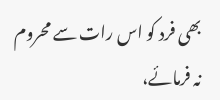بھی فرد کو اس رات سے محروم نہ فرمائے،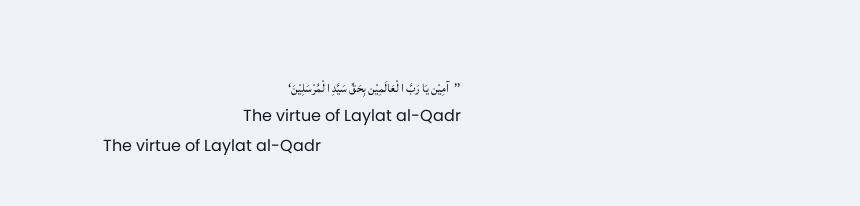’’آمِیْن یَا رَبَّ ا لْعَالَمِیْن بِحَقِّ سَیَّدِ ا لْمُرْسَلِیْنَ‘
                                   The virtue of Laylat al-Qadr
The virtue of Laylat al-Qadr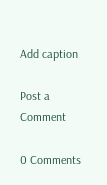Add caption

Post a Comment

0 Comments